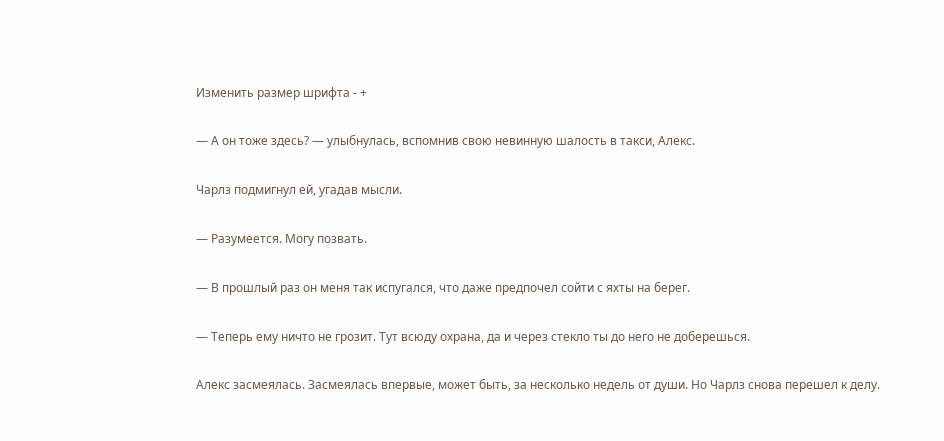Изменить размер шрифта - +

— А он тоже здесь? — улыбнулась, вспомнив свою невинную шалость в такси, Алекс.

Чарлз подмигнул ей, угадав мысли.

— Разумеется. Могу позвать.

— В прошлый раз он меня так испугался, что даже предпочел сойти с яхты на берег.

— Теперь ему ничто не грозит. Тут всюду охрана, да и через стекло ты до него не доберешься.

Алекс засмеялась. Засмеялась впервые, может быть, за несколько недель от души. Но Чарлз снова перешел к делу.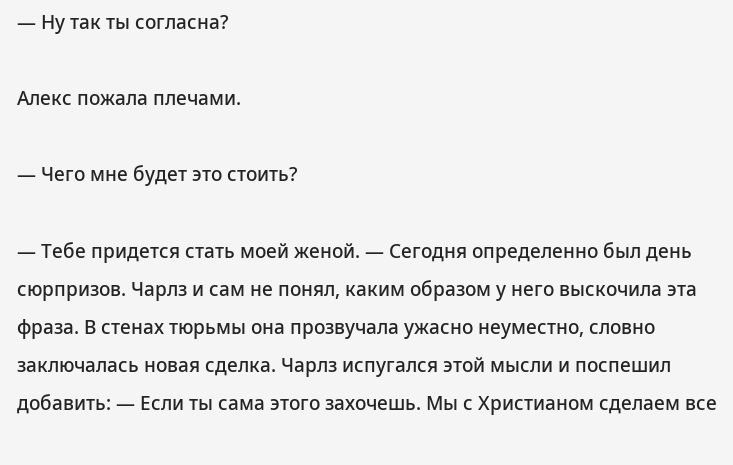— Ну так ты согласна?

Алекс пожала плечами.

— Чего мне будет это стоить?

— Тебе придется стать моей женой. — Сегодня определенно был день сюрпризов. Чарлз и сам не понял, каким образом у него выскочила эта фраза. В стенах тюрьмы она прозвучала ужасно неуместно, словно заключалась новая сделка. Чарлз испугался этой мысли и поспешил добавить: — Если ты сама этого захочешь. Мы с Христианом сделаем все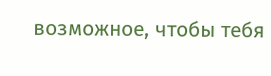возможное, чтобы тебя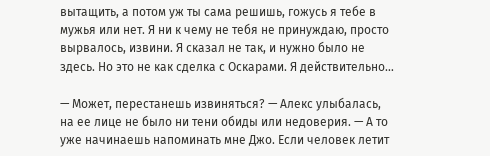вытащить, а потом уж ты сама решишь, гожусь я тебе в мужья или нет. Я ни к чему не тебя не принуждаю, просто вырвалось, извини. Я сказал не так, и нужно было не здесь. Но это не как сделка с Оскарами. Я действительно…

— Может, перестанешь извиняться? — Алекс улыбалась, на ее лице не было ни тени обиды или недоверия. — А то уже начинаешь напоминать мне Джо. Если человек летит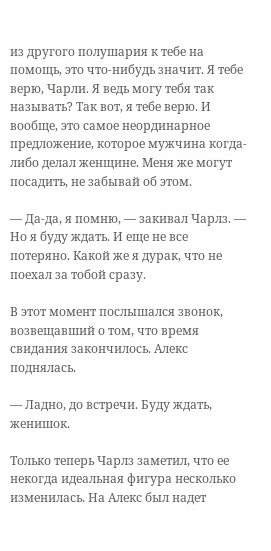из другого полушария к тебе на помощь, это что-нибудь значит. Я тебе верю, Чарли. Я ведь могу тебя так называть? Так вот, я тебе верю. И вообще, это самое неординарное предложение, которое мужчина когда-либо делал женщине. Меня же могут посадить, не забывай об этом.

— Да-да, я помню, — закивал Чарлз. — Но я буду ждать. И еще не все потеряно. Какой же я дурак, что не поехал за тобой сразу.

В этот момент послышался звонок, возвещавший о том, что время свидания закончилось. Алекс поднялась.

— Ладно, до встречи. Буду ждать, женишок.

Только теперь Чарлз заметил, что ее некогда идеальная фигура несколько изменилась. На Алекс был надет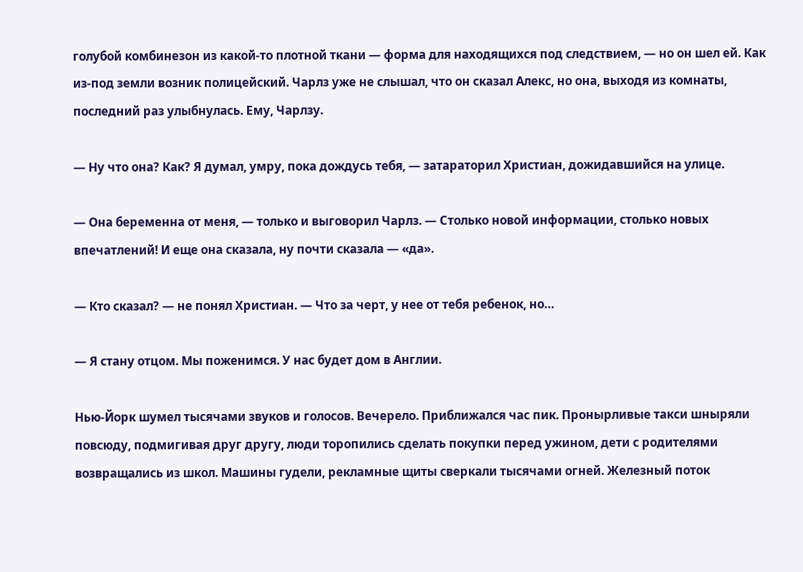голубой комбинезон из какой-то плотной ткани — форма для находящихся под следствием, — но он шел ей. Как из-под земли возник полицейский. Чарлз уже не слышал, что он сказал Алекс, но она, выходя из комнаты, последний раз улыбнулась. Ему, Чарлзу.

— Ну что она? Как? Я думал, умру, пока дождусь тебя, — затараторил Христиан, дожидавшийся на улице.

— Она беременна от меня, — только и выговорил Чарлз. — Столько новой информации, столько новых впечатлений! И еще она сказала, ну почти сказала — «да».

— Кто сказал? — не понял Христиан. — Что за черт, у нее от тебя ребенок, но…

— Я стану отцом. Мы поженимся. У нас будет дом в Англии.

Нью-Йорк шумел тысячами звуков и голосов. Вечерело. Приближался час пик. Пронырливые такси шныряли повсюду, подмигивая друг другу, люди торопились сделать покупки перед ужином, дети с родителями возвращались из школ. Машины гудели, рекламные щиты сверкали тысячами огней. Железный поток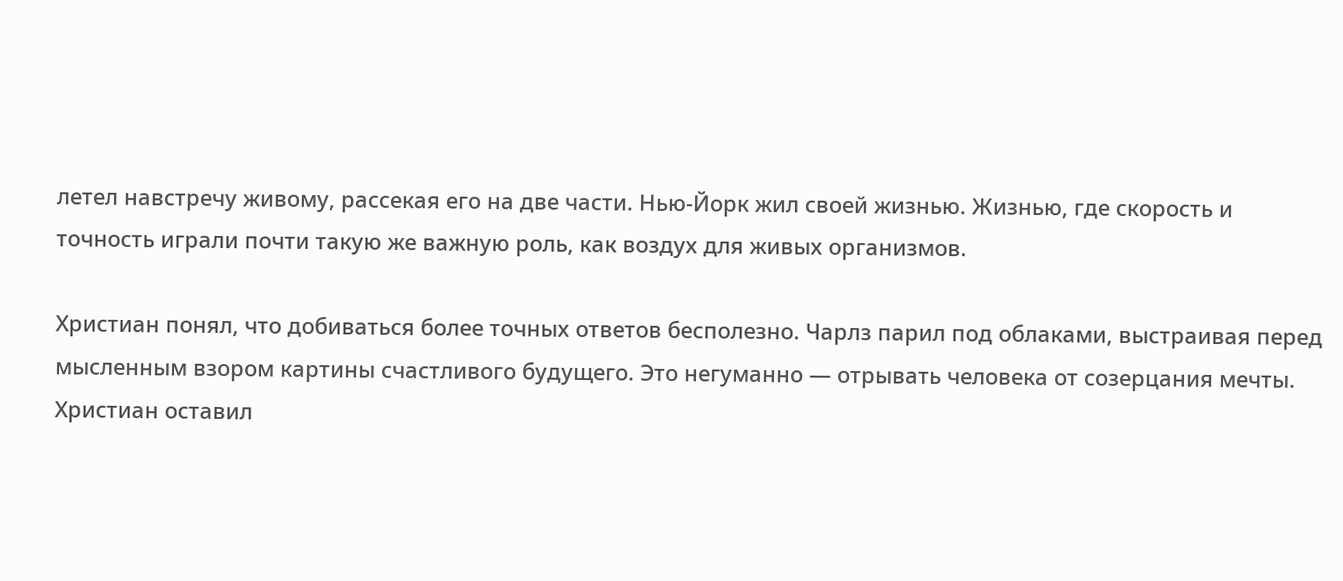летел навстречу живому, рассекая его на две части. Нью-Йорк жил своей жизнью. Жизнью, где скорость и точность играли почти такую же важную роль, как воздух для живых организмов.

Христиан понял, что добиваться более точных ответов бесполезно. Чарлз парил под облаками, выстраивая перед мысленным взором картины счастливого будущего. Это негуманно — отрывать человека от созерцания мечты. Христиан оставил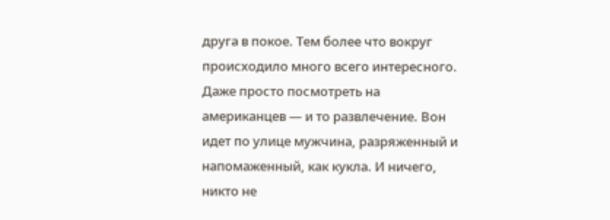друга в покое. Тем более что вокруг происходило много всего интересного. Даже просто посмотреть на американцев — и то развлечение. Вон идет по улице мужчина, разряженный и напомаженный, как кукла. И ничего, никто не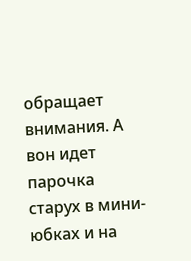обращает внимания. А вон идет парочка старух в мини-юбках и на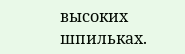высоких шпильках.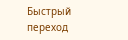Быстрый переход